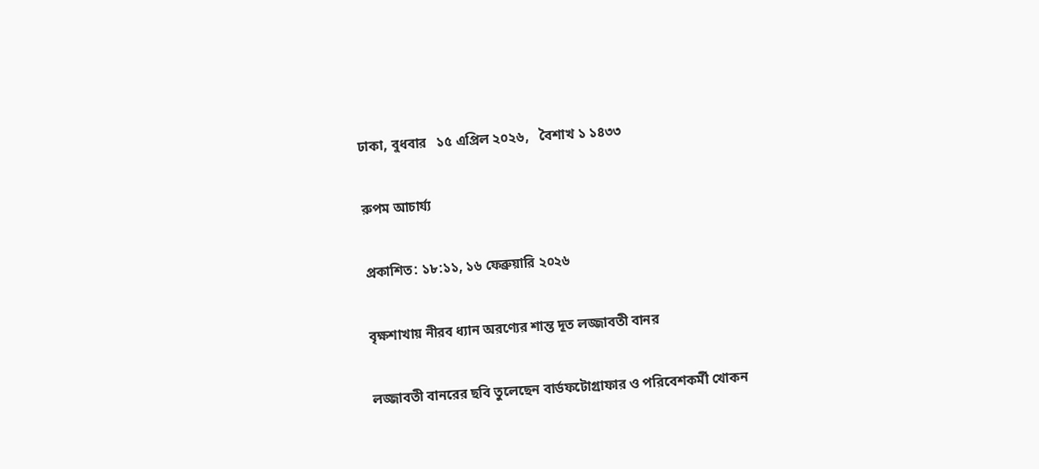ঢাকা, বুধবার   ১৫ এপ্রিল ২০২৬,   বৈশাখ ১ ১৪৩৩

রুপম আচার্য্য

প্রকাশিত: ১৮:১১, ১৬ ফেব্রুয়ারি ২০২৬

বৃক্ষশাখায় নীরব ধ্যান অরণ্যের শান্ত দূত লজ্জাবতী বানর

লজ্জাবতী বানরের ছবি তুলেছেন বার্ডফটোগ্রাফার ও পরিবেশকর্মী খোকন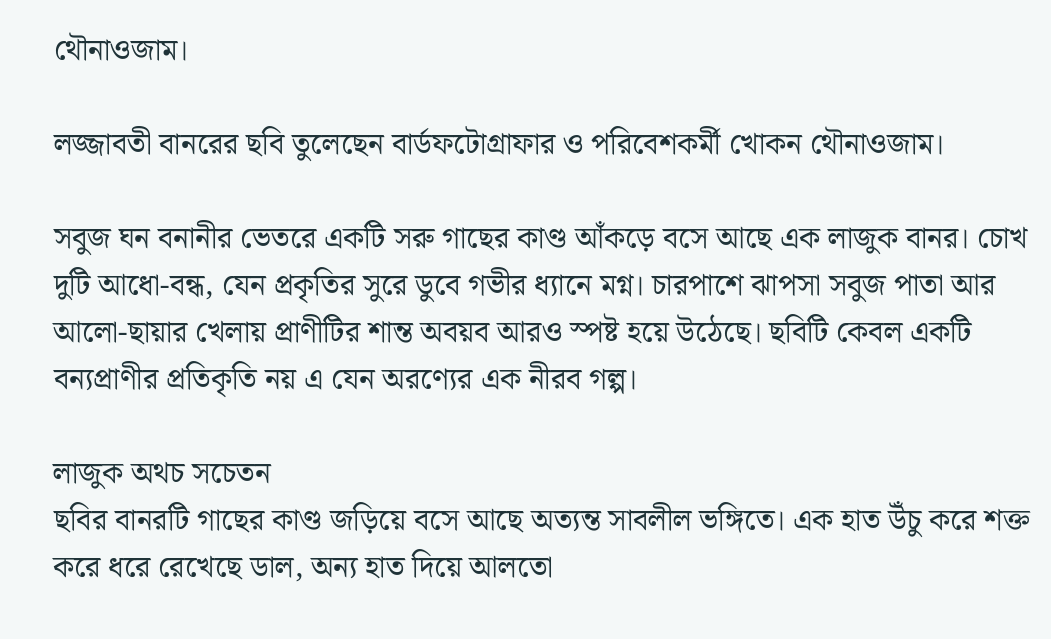থৌনাওজাম।

লজ্জাবতী বানরের ছবি তুলেছেন বার্ডফটোগ্রাফার ও পরিবেশকর্মী খোকন থৌনাওজাম।

সবুজ ঘন বনানীর ভেতরে একটি সরু গাছের কাণ্ড আঁকড়ে বসে আছে এক লাজুক বানর। চোখ দুটি আধো-বন্ধ, যেন প্রকৃতির সুরে ডুবে গভীর ধ্যানে মগ্ন। চারপাশে ঝাপসা সবুজ পাতা আর আলো-ছায়ার খেলায় প্রাণীটির শান্ত অবয়ব আরও স্পষ্ট হয়ে উঠেছে। ছবিটি কেবল একটি বন্যপ্রাণীর প্রতিকৃতি নয় এ যেন অরণ্যের এক নীরব গল্প।

লাজুক অথচ সচেতন
ছবির বানরটি গাছের কাণ্ড জড়িয়ে বসে আছে অত্যন্ত সাবলীল ভঙ্গিতে। এক হাত উঁচু করে শক্ত করে ধরে রেখেছে ডাল, অন্য হাত দিয়ে আলতো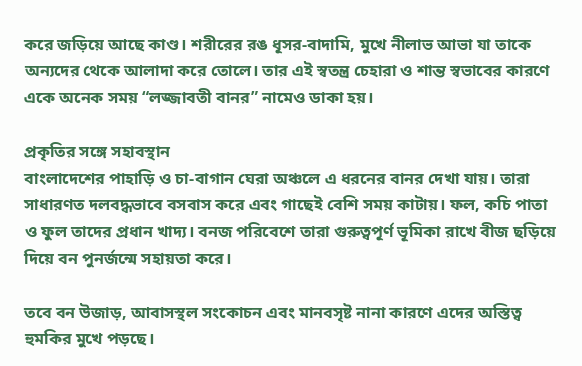করে জড়িয়ে আছে কাণ্ড। শরীরের রঙ ধূসর-বাদামি, মুখে নীলাভ আভা যা তাকে অন্যদের থেকে আলাদা করে তোলে। তার এই স্বতন্ত্র চেহারা ও শান্ত স্বভাবের কারণে একে অনেক সময় “লজ্জাবতী বানর” নামেও ডাকা হয়।

প্রকৃতির সঙ্গে সহাবস্থান
বাংলাদেশের পাহাড়ি ও চা-বাগান ঘেরা অঞ্চলে এ ধরনের বানর দেখা যায়। তারা সাধারণত দলবদ্ধভাবে বসবাস করে এবং গাছেই বেশি সময় কাটায়। ফল, কচি পাতা ও ফুল তাদের প্রধান খাদ্য। বনজ পরিবেশে তারা গুরুত্বপূর্ণ ভূমিকা রাখে বীজ ছড়িয়ে দিয়ে বন পুনর্জন্মে সহায়তা করে।

তবে বন উজাড়, আবাসস্থল সংকোচন এবং মানবসৃষ্ট নানা কারণে এদের অস্তিত্ব হুমকির মুখে পড়ছে।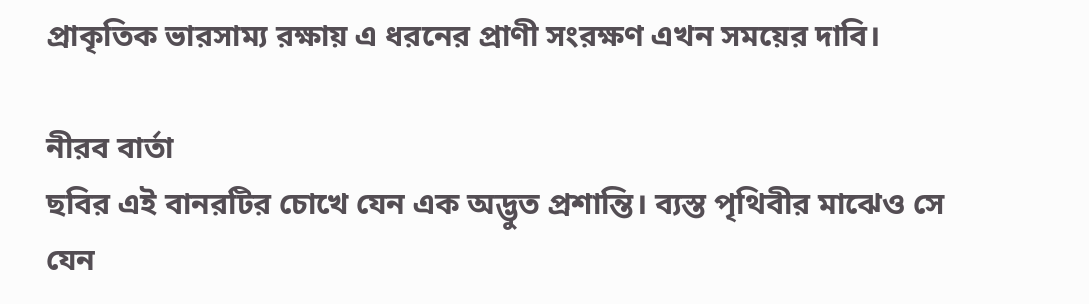প্রাকৃতিক ভারসাম্য রক্ষায় এ ধরনের প্রাণী সংরক্ষণ এখন সময়ের দাবি।

নীরব বার্তা
ছবির এই বানরটির চোখে যেন এক অদ্ভুত প্রশান্তি। ব্যস্ত পৃথিবীর মাঝেও সে যেন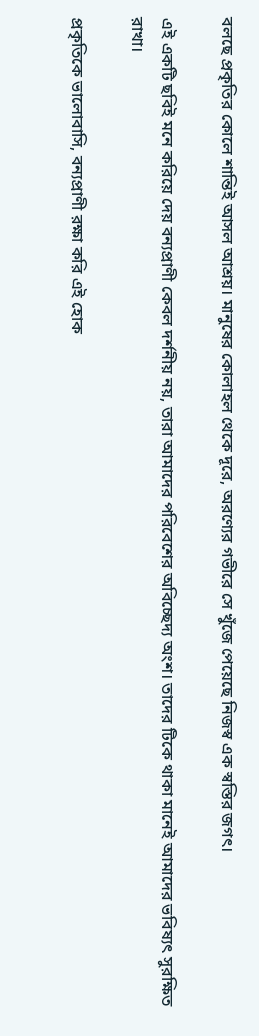বলছে প্রকৃতির কোলে শান্তিই আসল আশ্রয়। মানুষের কোলাহল থেকে দূরে, অরণ্যের গভীরে সে খুঁজে পেয়েছে নিজস্ব এক স্বস্তির জগৎ।

এই একটি ছবিই মনে করিয়ে দেয় বন্যপ্রাণী কেবল দর্শনীয় নয়, তারা আমাদের পরিবেশের অবিচ্ছেদ্য অংশ। তাদের টিকে থাকা মানেই আমাদের ভবিষ্যৎ সুরক্ষিত রাখা।

প্রকৃতিকে ভালোবাসি, বন্যপ্রাণী রক্ষা করি এই হোক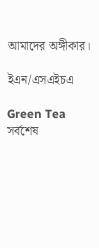আমাদের অঙ্গীকার।

ইএন/এসএইচএ

Green Tea
সর্বশেষ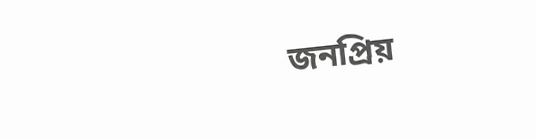জনপ্রিয়